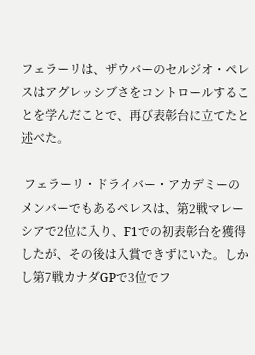フェラーリは、ザウバーのセルジオ・ペレスはアグレッシブさをコントロールすることを学んだことで、再び表彰台に立てたと述べた。

 フェラーリ・ドライバー・アカデミーのメンバーでもあるペレスは、第2戦マレーシアで2位に入り、F1での初表彰台を獲得したが、その後は入賞できずにいた。しかし第7戦カナダGPで3位でフ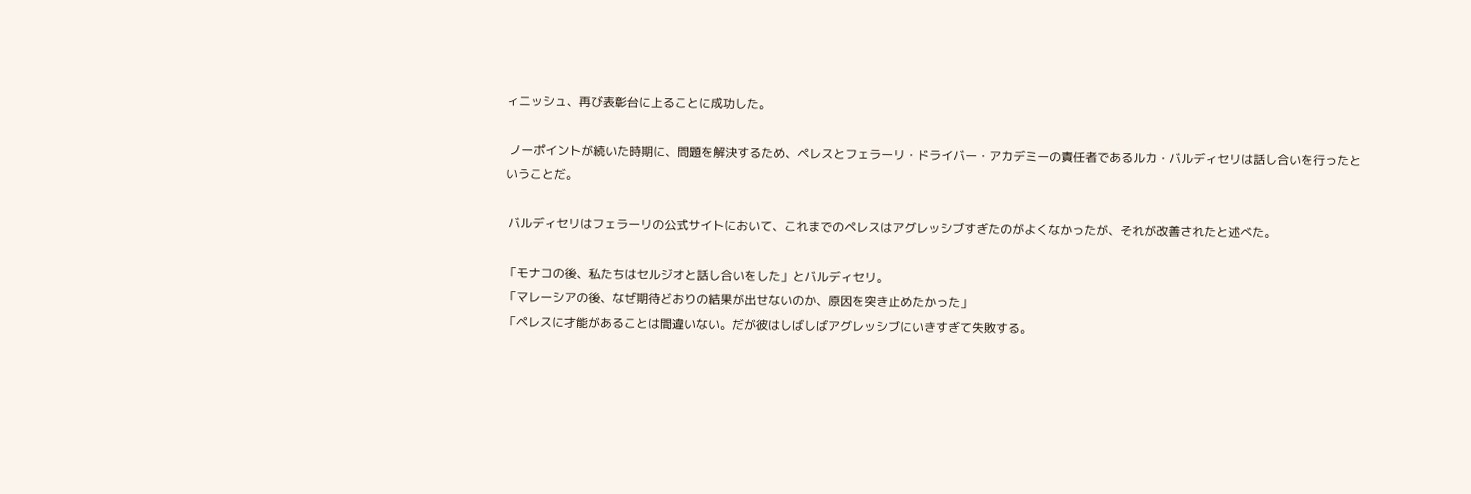ィニッシュ、再び表彰台に上ることに成功した。

 ノーポイントが続いた時期に、問題を解決するため、ペレスとフェラーリ・ドライバー・アカデミーの責任者であるルカ・バルディセリは話し合いを行ったということだ。

 バルディセリはフェラーリの公式サイトにおいて、これまでのペレスはアグレッシブすぎたのがよくなかったが、それが改善されたと述べた。

「モナコの後、私たちはセルジオと話し合いをした」とバルディセリ。
「マレーシアの後、なぜ期待どおりの結果が出せないのか、原因を突き止めたかった」
「ペレスに才能があることは間違いない。だが彼はしばしばアグレッシブにいきすぎて失敗する。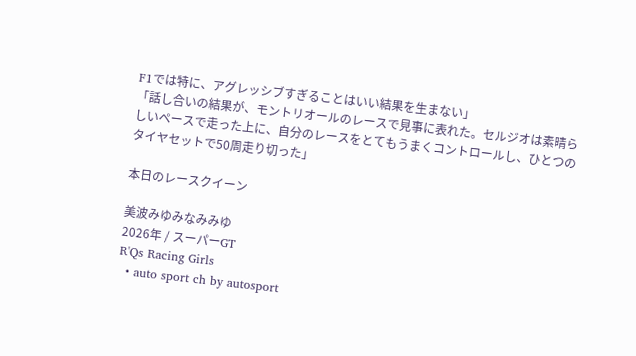F1では特に、アグレッシブすぎることはいい結果を生まない」
「話し合いの結果が、モントリオールのレースで見事に表れた。セルジオは素晴らしいペースで走った上に、自分のレースをとてもうまくコントロールし、ひとつのタイヤセットで50周走り切った」

本日のレースクイーン

美波みゆみなみみゆ
2026年 / スーパーGT
R'Qs Racing Girls
  • auto sport ch by autosport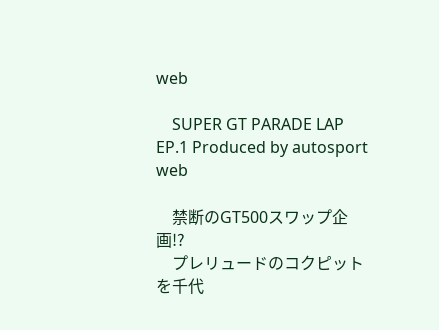web

    SUPER GT PARADE LAP EP.1 Produced by autosport web

    禁断のGT500スワップ企画!?
    プレリュードのコクピットを千代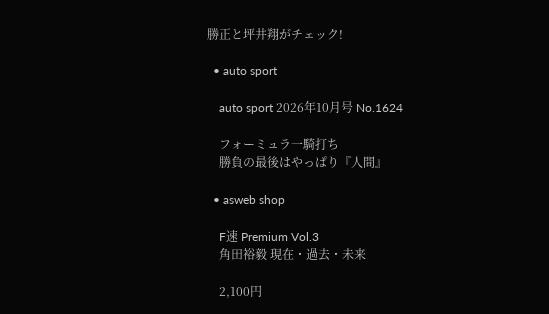勝正と坪井翔がチェック!

  • auto sport

    auto sport 2026年10月号 No.1624

    フォーミュラ一騎打ち
    勝負の最後はやっぱり『人間』

  • asweb shop

    F速 Premium Vol.3
    角田裕毅 現在・過去・未来

    2,100円